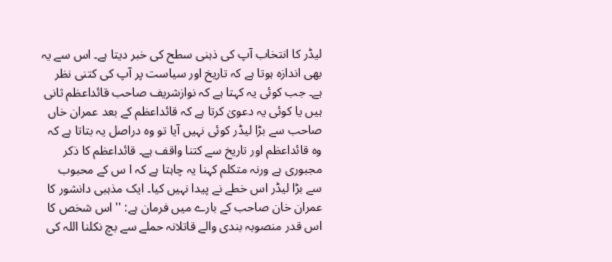لیڈر کا انتخاب آپ کی ذہنی سطح کی خبر دیتا ہے۔ اس سے یہ بھی اندازہ ہوتا ہے کہ تاریخ اور سیاست پر آپ کی کتنی نظر ہے۔ جب کوئی یہ کہتا ہے کہ نوازشریف صاحب قائداعظم ثانی ہیں یا کوئی یہ دعویٰ کرتا ہے کہ قائداعظم کے بعد عمران خاں صاحب سے بڑا لیڈر کوئی نہیں آیا تو وہ دراصل یہ بتاتا ہے کہ وہ قائداعظم اور تاریخ سے کتنا واقف ہے۔ قائداعظم کا ذکر مجبوری ہے ورنہ متکلم کہنا یہ چاہتا ہے کہ ا س کے محبوب سے بڑا لیڈر اس خطے نے پیدا نہیں کیا۔ ایک مذہبی دانشور کا عمران خان صاحب کے بارے میں فرمان ہے: ''اس شخص کا اس قدر منصوبہ بندی والے قاتلانہ حملے سے بچ نکلنا اللہ کی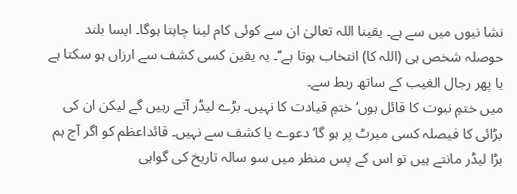نشا نیوں میں سے ہے۔ یقینا اللہ تعالیٰ ان سے کوئی کام لینا چاہتا ہوگا۔ ایسا بلند حوصلہ شخص ہی (اللہ کا) انتخاب ہوتا ہے‘‘۔ یہ یقین کسی کشف سے ارزاں ہو سکتا ہے یا پھر رجال الغیب کے ساتھ ربط سے۔
میں ختمِ نبوت کا قائل ہوں‘ ختمِ قیادت کا نہیں۔ بڑے لیڈر آتے رہیں گے لیکن ان کی بڑائی کا فیصلہ کسی میرٹ پر ہو گا‘ دعوے یا کشف سے نہیں۔ قائداعظم کو اگر آج ہم بڑا لیڈر مانتے ہیں تو اس کے پس منظر میں سو سالہ تاریخ کی گواہی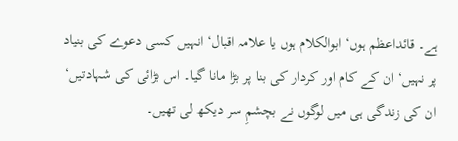ہے۔ قائداعظم ہوں‘ ابوالکلام ہوں یا علامہ اقبال‘ انہیں کسی دعوے کی بنیاد پر نہیں‘ ان کے کام اور کردار کی بنا پر بڑا مانا گیا۔ اس بڑائی کی شہادتیں‘ ان کی زندگی ہی میں لوگوں نے بچشمِ سر دیکھ لی تھیں۔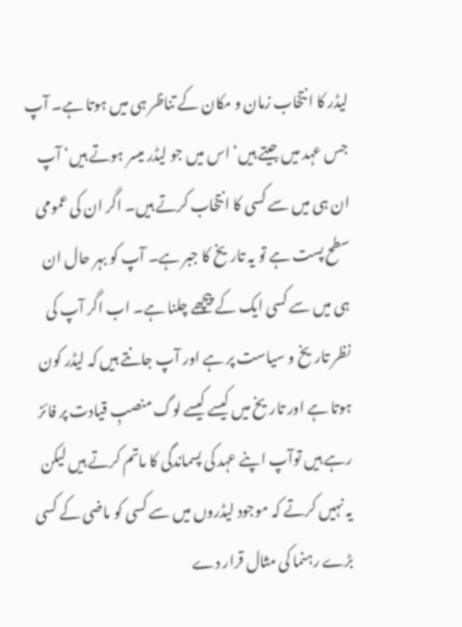لیڈر کا انتخاب زمان و مکان کے تناظر ہی میں ہوتا ہے۔ آپ جس عہد میں جیتے ہیں‘ اس میں جو لیڈر میسر ہوتے ہیں‘ آپ ان ہی میں سے کسی کا انتخاب کرتے ہیں۔ اگر ان کی عمومی سطح پست ہے تو یہ تاریخ کا جبر ہے۔ آپ کو بہر حال ان ہی میں سے کسی ایک کے پیچھے چلنا ہے۔ اب اگر آپ کی نظر تاریخ و سیاست پر ہے اور آپ جانتے ہیں کہ لیڈر کون ہوتا ہے اور تاریخ میں کیسے کیسے لوگ منصبِ قیادت پر فائز رہے ہیں توآپ اپنے عہد کی پسماندگی کا ماتم کرتے ہیں لیکن یہ نہیں کرتے کہ موجود لیڈروں میں سے کسی کو ماضی کے کسی بڑے رہنما کی مثال قرار دے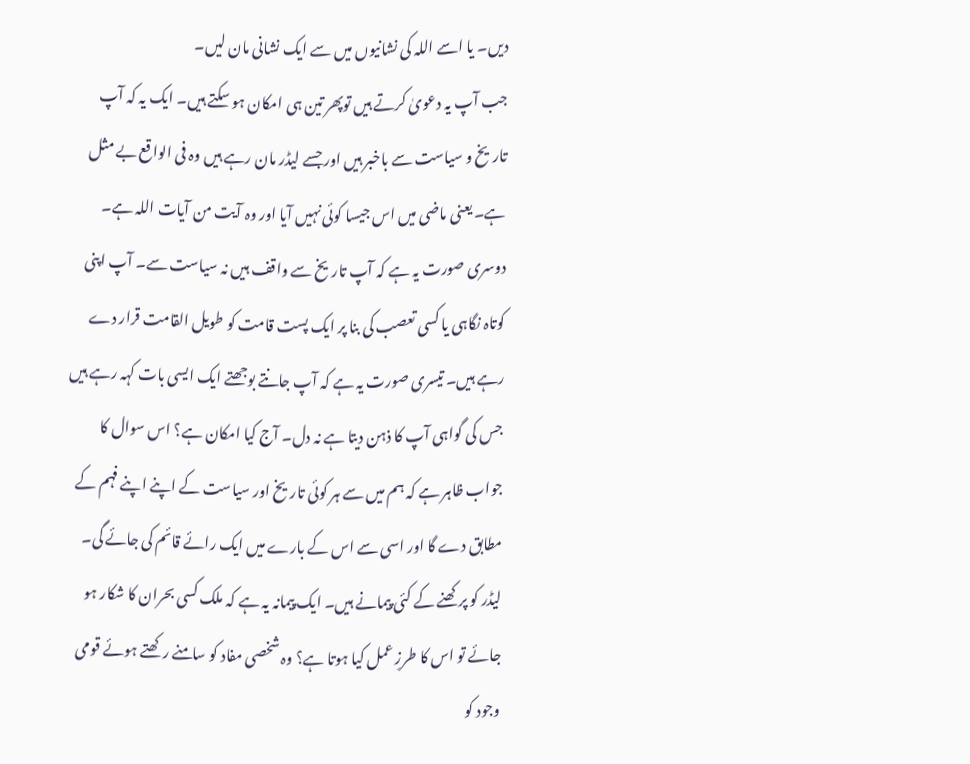دیں۔ یا اسے اللہ کی نشانیوں میں سے ایک نشانی مان لیں۔
جب آپ یہ دعویٰ کرتے ہیں توپھر تین ہی امکان ہو سکتے ہیں۔ ایک یہ کہ آپ تاریخ و سیاست سے باخبر ہیں اور جسے لیڈر مان رہے ہیں وہ فی الواقع بے مثل ہے۔ یعنی ماضی میں اس جیسا کوئی نہیں آیا اور وہ آیت من آیات اللہ ہے۔ دوسری صورت یہ ہے کہ آپ تاریخ سے واقف ہیں نہ سیاست سے۔ آپ اپنی کوتاہ نگاہی یا کسی تعصب کی بنا پر ایک پست قامت کو طویل القامت قرار دے رہے ہیں۔ تیسری صورت یہ ہے کہ آپ جانتے بوجھتے ایک ایسی بات کہہ رہے ہیں جس کی گواہی آپ کا ذہن دیتا ہے نہ دل۔ آج کیا امکان ہے؟ اس سوال کا جواب ظاہر ہے کہ ہم میں سے ہر کوئی تاریخ اور سیاست کے اپنے اپنے فہم کے مطابق دے گا اور اسی سے اس کے بارے میں ایک رائے قائم کی جائے گی۔
لیڈر کو پرکھنے کے کئی پیمانے ہیں۔ ایک پیمانہ یہ ہے کہ ملک کسی بحران کا شکار ہو جائے تو اس کا طرزِ عمل کیا ہوتا ہے؟ وہ شخصی مفاد کو سامنے رکھتے ہوئے قومی وجود کو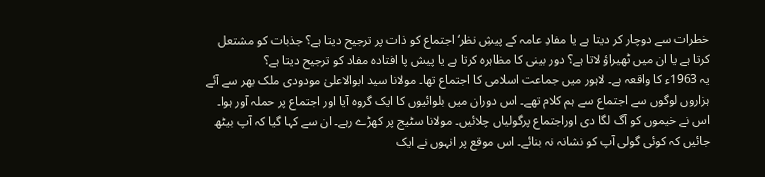خطرات سے دوچار کر دیتا ہے یا مفادِ عامہ کے پیشِ نظر‘ اجتماع کو ذات پر ترجیح دیتا ہے؟ جذبات کو مشتعل کرتا ہے یا ان میں ٹھیراؤ لاتا ہے؟ دور بینی کا مظاہرہ کرتا ہے یا پیش پا افتادہ مفاد کو ترجیح دیتا ہے؟
یہ 1963ء کا واقعہ ہے۔ لاہور میں جماعت اسلامی کا اجتماع تھا۔ مولانا سید ابوالاعلیٰ مودودی ملک بھر سے آئے ہزاروں لوگوں سے اجتماع سے ہم کلام تھے۔ اس دوران میں بلوائیوں کا ایک گروہ آیا اور اجتماع پر حملہ آور ہوا۔ اس نے خیموں کو آگ لگا دی اوراجتماع پرگولیاں چلائیں۔ مولانا سٹیج پر کھڑے رہے۔ ان سے کہا گیا کہ آپ بیٹھ جائیں کہ کوئی گولی آپ کو نشانہ نہ بنائے۔ اس موقع پر انہوں نے ایک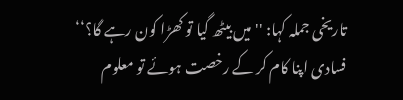تاریخی جملہ کہا: ''میں بیٹھ گیا تو کھڑا کون رہے گا؟‘‘
فسادی اپنا کام کر کے رخصت ہوئے تو معلوم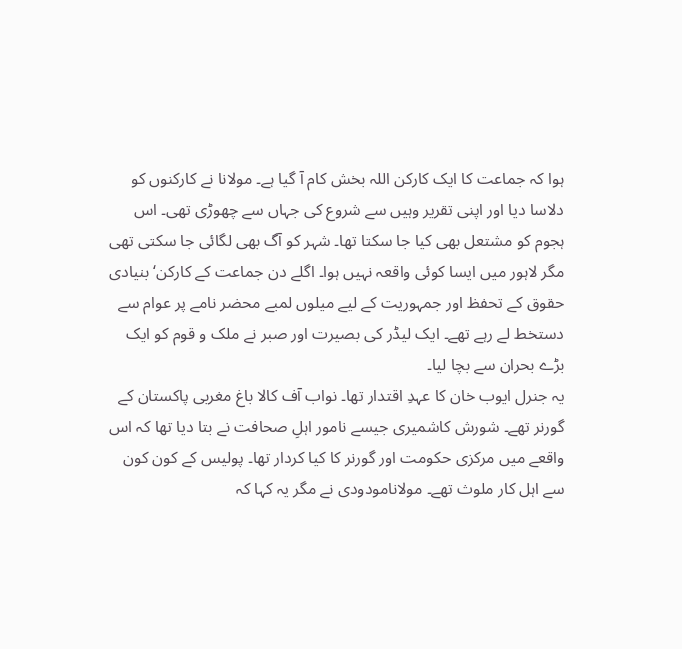ہوا کہ جماعت کا ایک کارکن اللہ بخش کام آ گیا ہے۔ مولانا نے کارکنوں کو دلاسا دیا اور اپنی تقریر وہیں سے شروع کی جہاں سے چھوڑی تھی۔ اس ہجوم کو مشتعل بھی کیا جا سکتا تھا۔ شہر کو آگ بھی لگائی جا سکتی تھی مگر لاہور میں ایسا کوئی واقعہ نہیں ہوا۔ اگلے دن جماعت کے کارکن‘ بنیادی حقوق کے تحفظ اور جمہوریت کے لیے میلوں لمبے محضر نامے پر عوام سے دستخط لے رہے تھے۔ ایک لیڈر کی بصیرت اور صبر نے ملک و قوم کو ایک بڑے بحران سے بچا لیا۔
یہ جنرل ایوب خان کا عہدِ اقتدار تھا۔ نواب آف کالا باغ مغربی پاکستان کے گورنر تھے۔ شورش کاشمیری جیسے نامور اہلِ صحافت نے بتا دیا تھا کہ اس واقعے میں مرکزی حکومت اور گورنر کا کیا کردار تھا۔ پولیس کے کون کون سے اہل کار ملوث تھے۔ مولانامودودی نے مگر یہ کہا کہ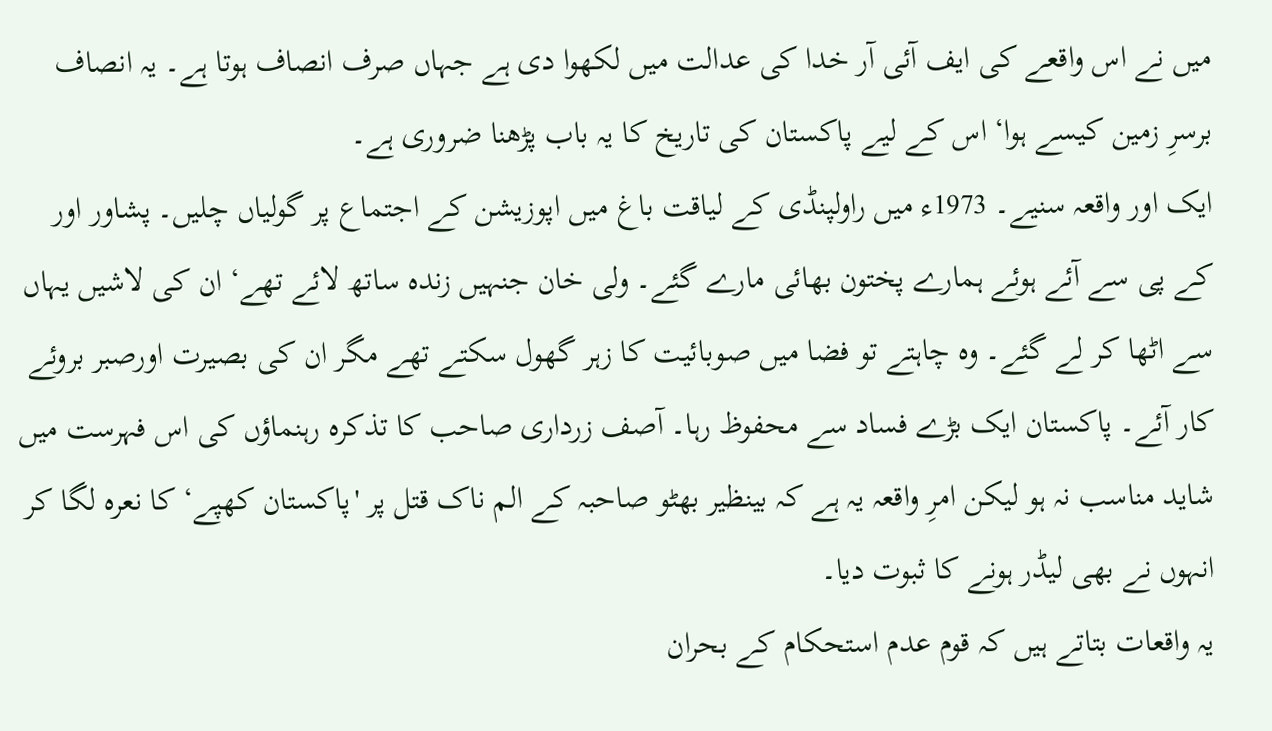میں نے اس واقعے کی ایف آئی آر خدا کی عدالت میں لکھوا دی ہے جہاں صرف انصاف ہوتا ہے۔ یہ انصاف برسرِ زمین کیسے ہوا‘ اس کے لیے پاکستان کی تاریخ کا یہ باب پڑھنا ضروری ہے۔
ایک اور واقعہ سنیے۔ 1973ء میں راولپنڈی کے لیاقت باغ میں اپوزیشن کے اجتماع پر گولیاں چلیں۔ پشاور اور کے پی سے آئے ہوئے ہمارے پختون بھائی مارے گئے۔ ولی خان جنہیں زندہ ساتھ لائے تھے‘ ان کی لاشیں یہاں سے اٹھا کر لے گئے۔ وہ چاہتے تو فضا میں صوبائیت کا زہر گھول سکتے تھے مگر ان کی بصیرت اورصبر بروئے کار آئے۔ پاکستان ایک بڑے فساد سے محفوظ رہا۔ آصف زرداری صاحب کا تذکرہ رہنماؤں کی اس فہرست میں شاید مناسب نہ ہو لیکن امرِ واقعہ یہ ہے کہ بینظیر بھٹو صاحبہ کے الم ناک قتل پر 'پاکستان کھپے‘ کا نعرہ لگا کر انہوں نے بھی لیڈر ہونے کا ثبوت دیا۔
یہ واقعات بتاتے ہیں کہ قوم عدم استحکام کے بحران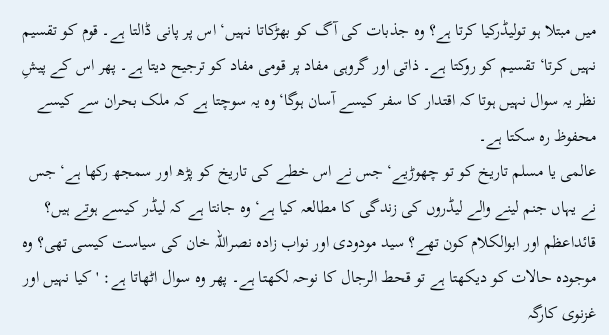میں مبتلا ہو تولیڈرکیا کرتا ہے؟ وہ جذبات کی آگ کو بھڑکاتا نہیں‘ اس پر پانی ڈالتا ہے۔ قوم کو تقسیم نہیں کرتا‘ تقسیم کو روکتا ہے۔ ذاتی اور گروہی مفاد پر قومی مفاد کو ترجیح دیتا ہے۔ پھر اس کے پیشِ نظر یہ سوال نہیں ہوتا کہ اقتدار کا سفر کیسے آسان ہوگا‘ وہ یہ سوچتا ہے کہ ملک بحران سے کیسے محفوظ رہ سکتا ہے۔
عالمی یا مسلم تاریخ کو تو چھوڑیے‘ جس نے اس خطے کی تاریخ کو پڑھ اور سمجھ رکھا ہے‘ جس نے یہاں جنم لینے والے لیڈروں کی زندگی کا مطالعہ کیا ہے‘ وہ جانتا ہے کہ لیڈر کیسے ہوتے ہیں؟ قائداعظم اور ابوالکلام کون تھے؟ سید مودودی اور نواب زادہ نصراللہ خان کی سیاست کیسی تھی؟ وہ موجودہ حالات کو دیکھتا ہے تو قحط الرجال کا نوحہ لکھتا ہے۔ پھر وہ سوال اٹھاتا ہے: 'کیا نہیں اور غزنوی کارگہ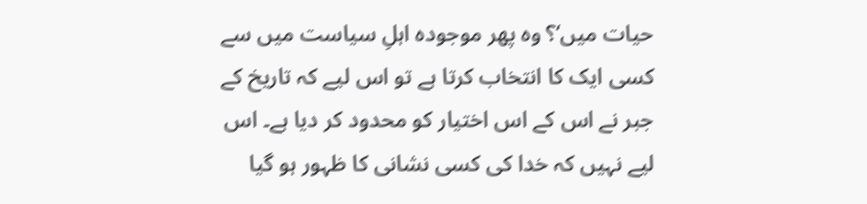حیات میں‘؟ وہ پھر موجودہ اہلِ سیاست میں سے کسی ایک کا انتخاب کرتا ہے تو اس لیے کہ تاریخ کے جبر نے اس کے اس اختیار کو محدود کر دیا ہے۔ اس لیے نہیں کہ خدا کی کسی نشانی کا ظہور ہو گیا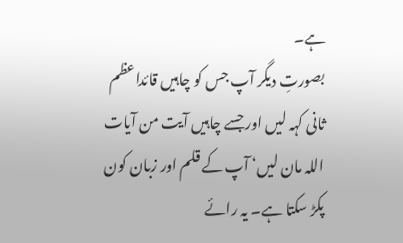ہے۔
بصورتِ دیگر آپ جس کو چاہیں قائداعظم ثانی کہہ لیں اور جسے چاہیں آیت من آیات اللہ مان لیں‘ آپ کے قلم اور زبان کون پکڑ سکتا ہے۔ یہ رائے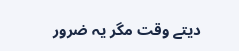دیتے وقت مگر یہ ضرور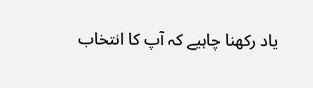یاد رکھنا چاہیے کہ آپ کا انتخاب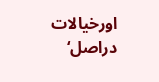اورخیالات دراصل‘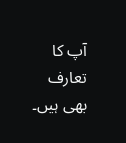آپ کا تعارف بھی ہیں۔